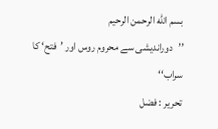بسم الله الرحمن الرحيم
’’دوراندیشی سے محروم روس اور ’فتح‘ کا سراب‘‘
تحریر : فضل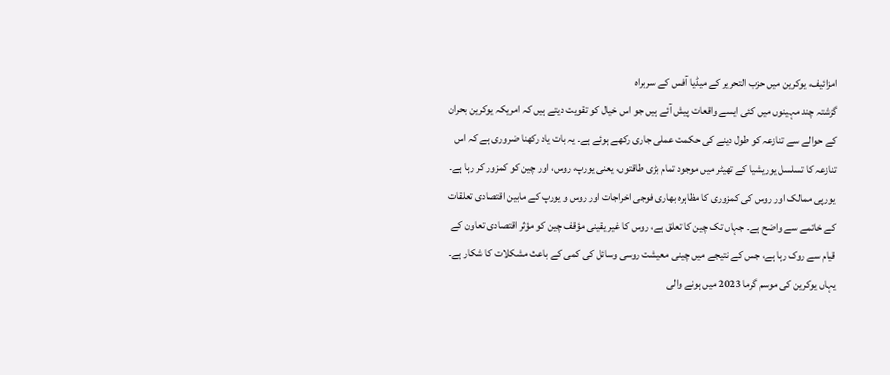امزائیف، یوکرین میں حزب التحریر کے میڈیا آفس کے سربراہ
گزشتہ چند مہینوں میں کئی ایسے واقعات پیش آئے ہیں جو اس خیال کو تقویت دیتے ہیں کہ امریکہ یوکرین بحران کے حوالے سے تنازعہ کو طول دینے کی حکمت عملی جاری رکھے ہوئے ہے۔ یہ بات یاد رکھنا ضروری ہے کہ اس تنازعہ کا تسلسل یوریشیا کے تھیٹر میں موجود تمام بڑی طاقتوں، یعنی یورپ، روس، اور چین کو کمزور کر رہا ہے۔ یورپی ممالک اور روس کی کمزوری کا مظاہرہ بھاری فوجی اخراجات اور روس و یورپ کے مابین اقتصادی تعلقات کے خاتمے سے واضح ہے۔ جہاں تک چین کا تعلق ہے، روس کا غیر یقینی مؤقف چین کو مؤثر اقتصادی تعاون کے قیام سے روک رہا ہے، جس کے نتیجے میں چینی معیشت روسی وسائل کی کمی کے باعث مشکلات کا شکار ہے۔
یہاں یوکرین کی موسم گرما 2023 میں ہونے والی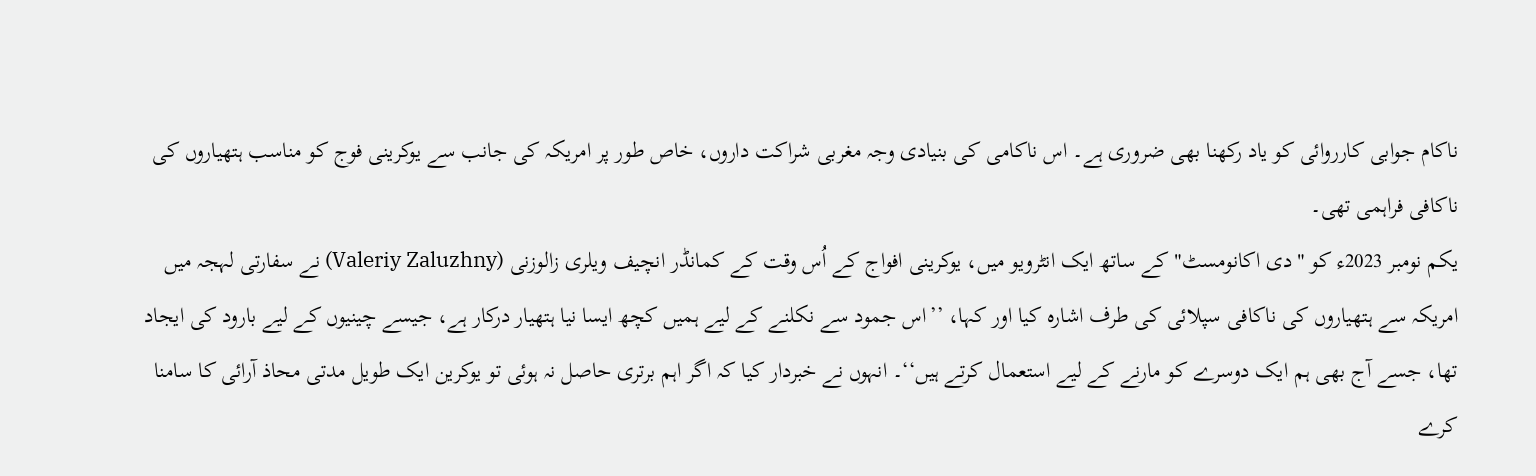ناکام جوابی کارروائی کو یاد رکھنا بھی ضروری ہے۔ اس ناکامی کی بنیادی وجہ مغربی شراکت داروں، خاص طور پر امریکہ کی جانب سے یوکرینی فوج کو مناسب ہتھیاروں کی ناکافی فراہمی تھی۔
یکم نومبر 2023ء کو "دی اکانومسٹ" کے ساتھ ایک انٹرویو میں، یوکرینی افواج کے اُس وقت کے کمانڈر انچیف ویلری زالوزنی (Valeriy Zaluzhny) نے سفارتی لہجہ میں امریکہ سے ہتھیاروں کی ناکافی سپلائی کی طرف اشارہ کیا اور کہا، ’’اس جمود سے نکلنے کے لیے ہمیں کچھ ایسا نیا ہتھیار درکار ہے، جیسے چینیوں کے لیے بارود کی ایجاد تھا، جسے آج بھی ہم ایک دوسرے کو مارنے کے لیے استعمال کرتے ہیں‘‘۔ انہوں نے خبردار کیا کہ اگر اہم برتری حاصل نہ ہوئی تو یوکرین ایک طویل مدتی محاذ آرائی کا سامنا کرے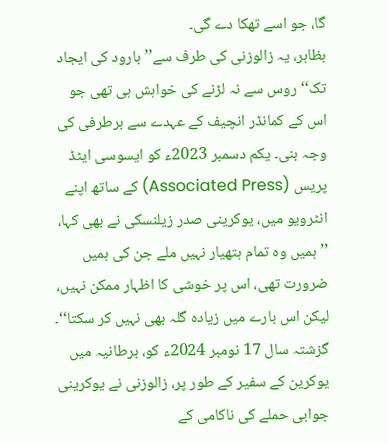گا، جو اسے تھکا دے گی۔
بظاہر، یہ زالوزنی کی طرف سے’’بارود کی ایجاد تک‘‘ روس سے نہ لڑنے کی خواہش ہی تھی جو اس کے کمانڈر انچیف کے عہدے سے برطرفی کی وجہ بنی۔ یکم دسمبر 2023ء کو ایسوسی ایٹڈ پریس (Associated Press) کے ساتھ اپنے انٹرویو میں، یوکرینی صدر زیلنسکی نے بھی کہا، ’’ہمیں وہ تمام ہتھیار نہیں ملے جن کی ہمیں ضرورت تھی، اس پر خوشی کا اظہار ممکن نہیں، لیکن اس بارے میں زیادہ گلہ بھی نہیں کر سکتا‘‘۔
گزشتہ سال 17 نومبر 2024ء کو، برطانیہ میں یوکرین کے سفیر کے طور پر، زالوزنی نے یوکرینی جوابی حملے کی ناکامی کے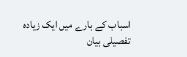اسباب کے بارے میں ایک زیادہ تفصیلی بیان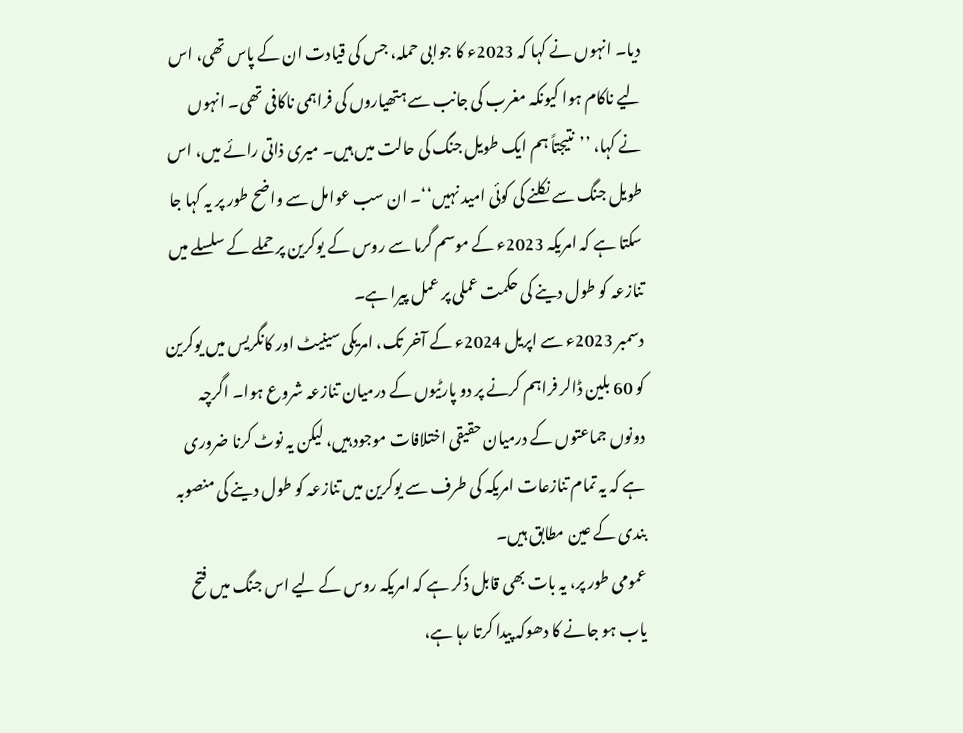دیا۔ انہوں نے کہا کہ 2023ء کا جوابی حملہ، جس کی قیادت ان کے پاس تھی، اس لیے ناکام ہوا کیونکہ مغرب کی جانب سے ہتھیاروں کی فراہمی ناکافی تھی۔ انہوں نے کہا، ’’نتیجتاً ہم ایک طویل جنگ کی حالت میں ہیں۔ میری ذاتی رائے میں، اس طویل جنگ سے نکلنے کی کوئی امید نہیں‘‘۔ ان سب عوامل سے واضح طور پر یہ کہا جا سکتا ہے کہ امریکہ 2023ء کے موسم گرما سے روس کے یوکرین پر حملے کے سلسلے میں تنازعہ کو طول دینے کی حکمت عملی پر عمل پیرا ہے۔
دسمبر 2023ء سے اپریل 2024ء کے آخر تک، امریکی سینیٹ اور کانگریس میں یوکرین کو 60 بلین ڈالر فراہم کرنے پر دو پارٹیوں کے درمیان تنازعہ شروع ہوا۔ اگرچہ دونوں جماعتوں کے درمیان حقیقی اختلافات موجود ہیں، لیکن یہ نوٹ کرنا ضروری ہے کہ یہ تمام تنازعات امریکہ کی طرف سے یوکرین میں تنازعہ کو طول دینے کی منصوبہ بندی کے عین مطابق ہیں۔
عمومی طور پر، یہ بات بھی قابل ذکر ہے کہ امریکہ روس کے لیے اس جنگ میں فتح یاب ہو جانے کا دھوکہ پیدا کرتا رہا ہے،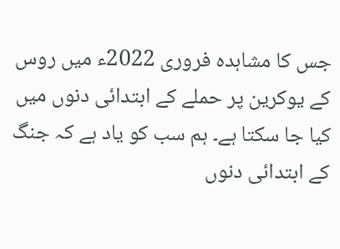جس کا مشاہدہ فروری 2022ء میں روس کے یوکرین پر حملے کے ابتدائی دنوں میں کیا جا سکتا ہے۔ ہم سب کو یاد ہے کہ جنگ کے ابتدائی دنوں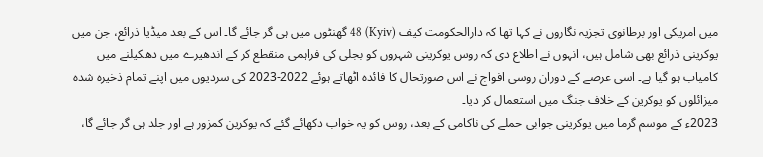میں امریکی اور برطانوی تجزیہ نگاروں نے کہا تھا کہ دارالحکومت کیف (Kyiv) 48 گھنٹوں میں ہی گر جائے گا۔ اس کے بعد میڈیا ذرائع، جن میں یوکرینی ذرائع بھی شامل ہیں، انہوں نے اطلاع دی کہ روس یوکرینی شہروں کو بجلی کی فراہمی منقطع کر کے اندھیرے میں دھکیلنے میں کامیاب ہو گیا ہے۔ اسی عرصے کے دوران روسی افواج نے اس صورتحال کا فائدہ اٹھاتے ہوئے 2022-2023 کی سردیوں میں اپنے تمام ذخیرہ شدہ میزائلوں کو یوکرین کے خلاف جنگ میں استعمال کر دیا۔
2023ء کے موسم گرما میں یوکرینی جوابی حملے کی ناکامی کے بعد، روس کو یہ خواب دکھائے گئے کہ یوکرین کمزور ہے اور جلد ہی گر جائے گا،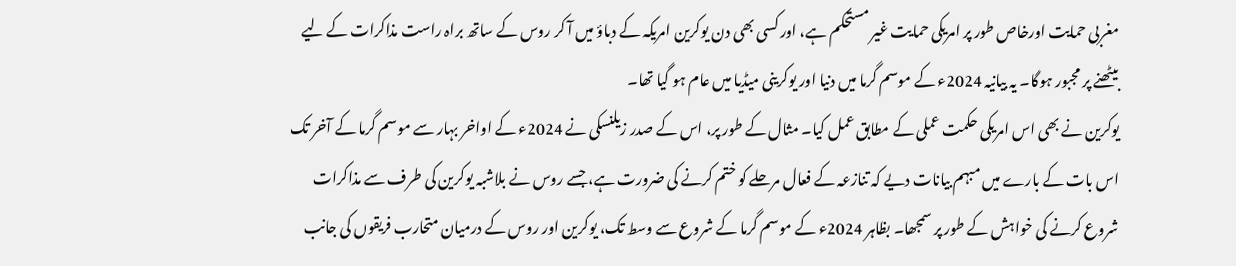مغربی حمایت اورخاص طور پر امریکی حمایت غیر مستحکم ہے، اور کسی بھی دن یوکرین امریکہ کے دباؤ میں آ کر روس کے ساتھ براہ راست مذاکرات کے لیے بیٹھنے پر مجبور ہوگا۔ یہ بیانیہ 2024ء کے موسم گرما میں دنیا اور یوکرینی میڈیا میں عام ہو گیا تھا۔
یوکرین نے بھی اس امریکی حکمت عملی کے مطابق عمل کیا۔ مثال کے طور پر، اس کے صدر زیلنسکی نے 2024ء کے اواخر بہار سے موسم گرما کے آخر تک اس بات کے بارے میں مبہم بیانات دیے کہ تنازعہ کے فعال مرحلے کو ختم کرنے کی ضرورت ہے، جسے روس نے بلاشبہ یوکرین کی طرف سے مذاکرات شروع کرنے کی خواہش کے طور پر سمجھا۔ بظاہر 2024ء کے موسم گرما کے شروع سے وسط تک، یوکرین اور روس کے درمیان متحارب فریقوں کی جانب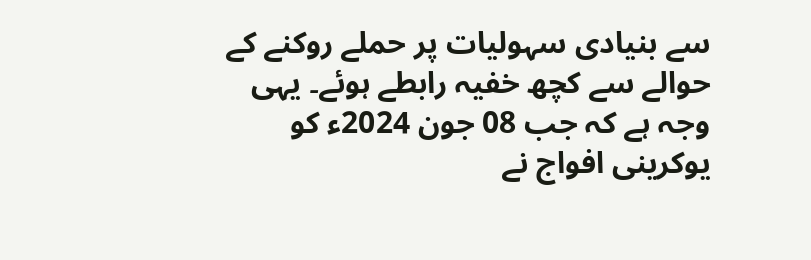سے بنیادی سہولیات پر حملے روکنے کے حوالے سے کچھ خفیہ رابطے ہوئے۔ یہی وجہ ہے کہ جب 08 جون 2024ء کو یوکرینی افواج نے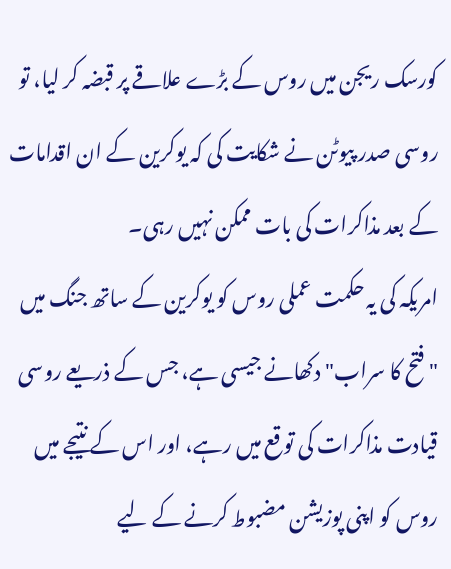کورسک ریجن میں روس کے بڑے علاقے پر قبضہ کر لیا، تو روسی صدر پیوٹن نے شکایت کی کہ یوکرین کے ان اقدامات کے بعد مذاکرات کی بات ممکن نہیں رہی۔
امریکہ کی یہ حکمت عملی روس کو یوکرین کے ساتھ جنگ میں "فتح کا سراب" دکھانے جیسی ہے، جس کے ذریعے روسی قیادت مذاکرات کی توقع میں رہے، اور اس کے نتیجے میں روس کو اپنی پوزیشن مضبوط کرنے کے لیے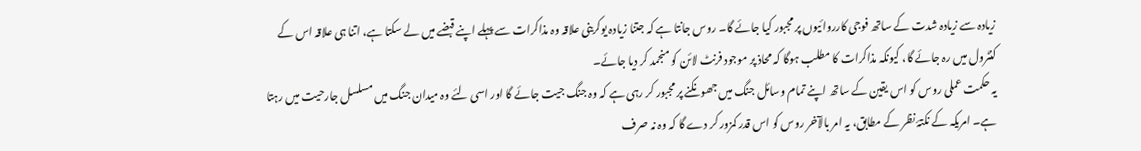زیادہ سے زیادہ شدت کے ساتھ فوجی کارروائیوں پر مجبور کیا جائے گا۔ روس جانتا ہے کہ جتنا زیادہ یوکرینی علاقہ وہ مذاکرات سے پہلے اپنے قبضے میں لے سکتا ہے، اتنا ہی علاقہ اس کے کنٹرول میں رہ جائے گا، کیونکہ مذاکرات کا مطلب ہوگا کہ محاذ پر موجود فرنٹ لائن کو منجمد کر دیا جائے۔
یہ حکمت عملی روس کو اس یقین کے ساتھ اپنے تمام وسائل جنگ میں جھونکنے پر مجبور کر رہی ہے کہ وہ جنگ جیت جائے گا اور اسی لئے وہ میدان جنگ میں مسلسل جارحیت میں رہتا ہے۔ امریکہ کے نکتۂ نظر کے مطابق، یہ امر بالآخر روس کو اس قدر کمزور کر دے گا کہ وہ نہ صرف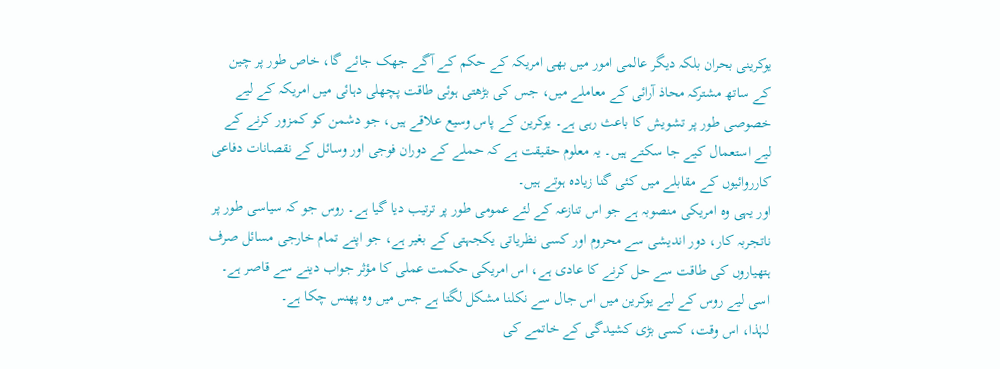یوکرینی بحران بلکہ دیگر عالمی امور میں بھی امریکہ کے حکم کے آگے جھک جائے گا، خاص طور پر چین کے ساتھ مشترکہ محاذ آرائی کے معاملے میں، جس کی بڑھتی ہوئی طاقت پچھلی دہائی میں امریکہ کے لیے خصوصی طور پر تشویش کا باعث رہی ہے۔ یوکرین کے پاس وسیع علاقے ہیں، جو دشمن کو کمزور کرنے کے لیے استعمال کیے جا سکتے ہیں۔ یہ معلوم حقیقت ہے کہ حملے کے دوران فوجی اور وسائل کے نقصانات دفاعی کارروائیوں کے مقابلے میں کئی گنا زیادہ ہوتے ہیں۔
اور یہی وہ امریکی منصوبہ ہے جو اس تنازعہ کے لئے عمومی طور پر ترتیب دیا گیا ہے۔ روس جو کہ سیاسی طور پر ناتجربہ کار، دور اندیشی سے محروم اور کسی نظریاتی یکجہتی کے بغیر ہے، جو اپنے تمام خارجی مسائل صرف ہتھیاروں کی طاقت سے حل کرنے کا عادی ہے، اس امریکی حکمت عملی کا مؤثر جواب دینے سے قاصر ہے۔ اسی لیے روس کے لیے یوکرین میں اس جال سے نکلنا مشکل لگتا ہے جس میں وہ پھنس چکا ہے۔
لہٰذا، اس وقت، کسی بڑی کشیدگی کے خاتمے کی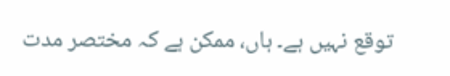توقع نہیں ہے۔ ہاں، ممکن ہے کہ مختصر مدت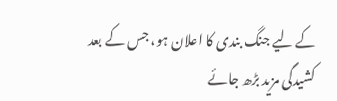کے لیے جنگ بندی کا اعلان ہو، جس کے بعد کشیدگی مزید بڑھ جائے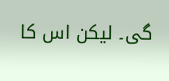گی۔ لیکن اس کا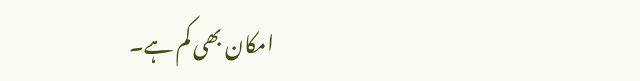امکان بھی کم ہے۔